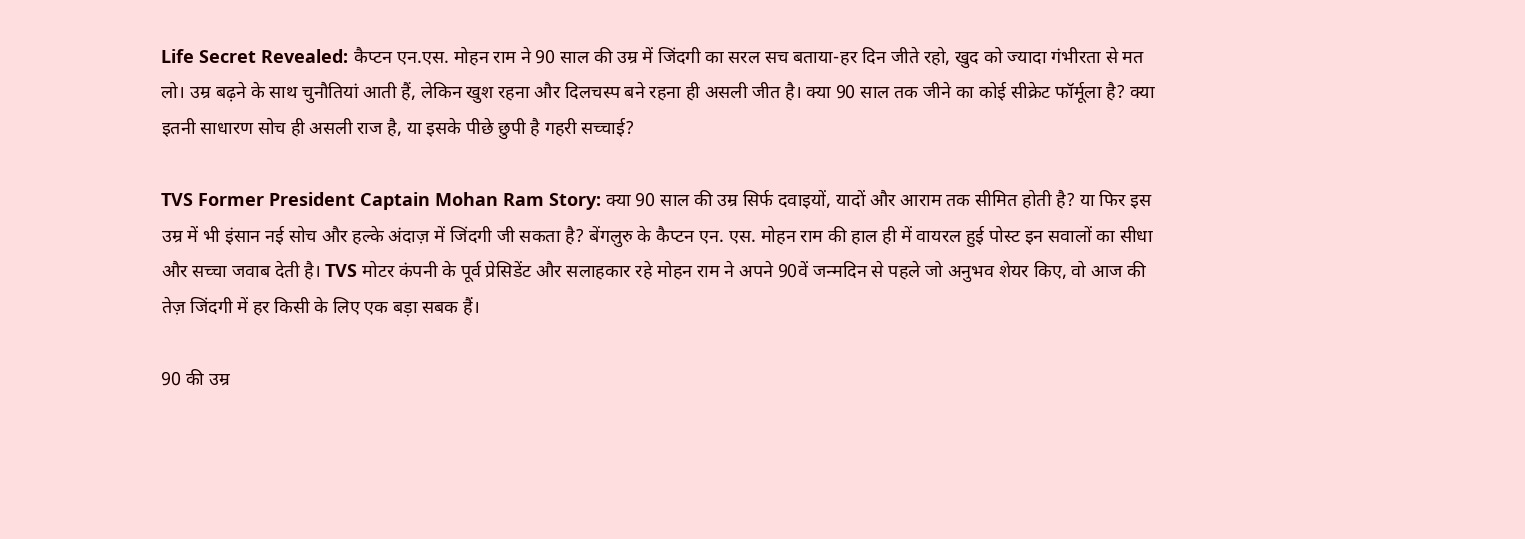Life Secret Revealed: कैप्टन एन.एस. मोहन राम ने 90 साल की उम्र में जिंदगी का सरल सच बताया-हर दिन जीते रहो, खुद को ज्यादा गंभीरता से मत लो। उम्र बढ़ने के साथ चुनौतियां आती हैं, लेकिन खुश रहना और दिलचस्प बने रहना ही असली जीत है। क्या 90 साल तक जीने का कोई सीक्रेट फॉर्मूला है? क्या इतनी साधारण सोच ही असली राज है, या इसके पीछे छुपी है गहरी सच्चाई?

TVS Former President Captain Mohan Ram Story: क्या 90 साल की उम्र सिर्फ दवाइयों, यादों और आराम तक सीमित होती है? या फिर इस उम्र में भी इंसान नई सोच और हल्के अंदाज़ में जिंदगी जी सकता है? बेंगलुरु के कैप्टन एन. एस. मोहन राम की हाल ही में वायरल हुई पोस्ट इन सवालों का सीधा और सच्चा जवाब देती है। TVS मोटर कंपनी के पूर्व प्रेसिडेंट और सलाहकार रहे मोहन राम ने अपने 90वें जन्मदिन से पहले जो अनुभव शेयर किए, वो आज की तेज़ जिंदगी में हर किसी के लिए एक बड़ा सबक हैं।

90 की उम्र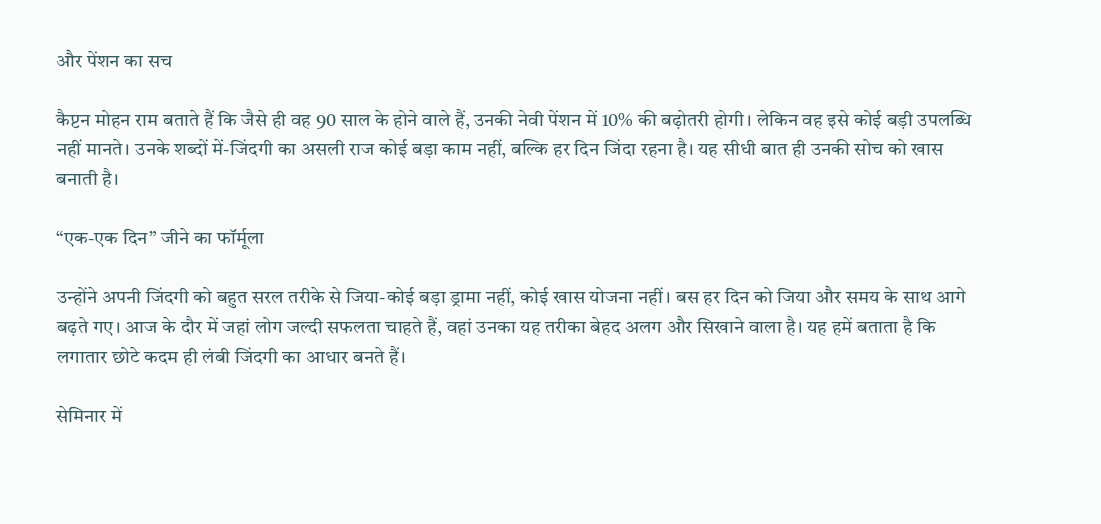और पेंशन का सच

कैप्टन मोहन राम बताते हैं कि जैसे ही वह 90 साल के होने वाले हैं, उनकी नेवी पेंशन में 10% की बढ़ोतरी होगी। लेकिन वह इसे कोई बड़ी उपलब्धि नहीं मानते। उनके शब्दों में-जिंदगी का असली राज कोई बड़ा काम नहीं, बल्कि हर दिन जिंदा रहना है। यह सीधी बात ही उनकी सोच को खास बनाती है।

“एक-एक दिन” जीने का फॉर्मूला

उन्होंने अपनी जिंदगी को बहुत सरल तरीके से जिया-कोई बड़ा ड्रामा नहीं, कोई खास योजना नहीं। बस हर दिन को जिया और समय के साथ आगे बढ़ते गए। आज के दौर में जहां लोग जल्दी सफलता चाहते हैं, वहां उनका यह तरीका बेहद अलग और सिखाने वाला है। यह हमें बताता है कि लगातार छोटे कदम ही लंबी जिंदगी का आधार बनते हैं।

सेमिनार में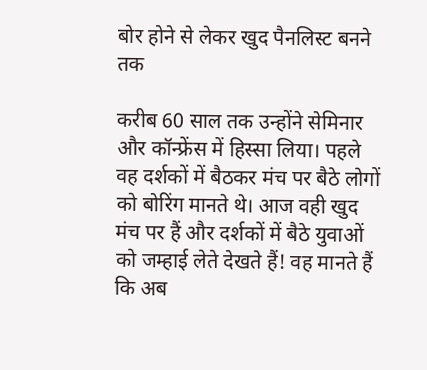बोर होने से लेकर खुद पैनलिस्ट बनने तक

करीब 60 साल तक उन्होंने सेमिनार और कॉन्फ्रेंस में हिस्सा लिया। पहले वह दर्शकों में बैठकर मंच पर बैठे लोगों को बोरिंग मानते थे। आज वही खुद मंच पर हैं और दर्शकों में बैठे युवाओं को जम्हाई लेते देखते हैं! वह मानते हैं कि अब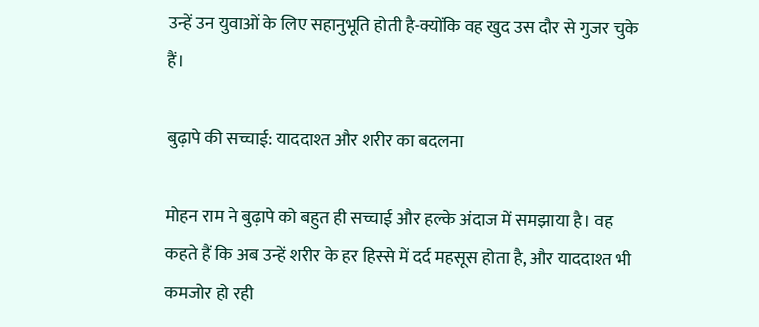उन्हें उन युवाओं के लिए सहानुभूति होती है-क्योंकि वह खुद उस दौर से गुजर चुके हैं।

बुढ़ापे की सच्चाई: याददाश्त और शरीर का बदलना

मोहन राम ने बुढ़ापे को बहुत ही सच्चाई और हल्के अंदाज में समझाया है। वह कहते हैं कि अब उन्हें शरीर के हर हिस्से में दर्द महसूस होता है, और याददाश्त भी कमजोर हो रही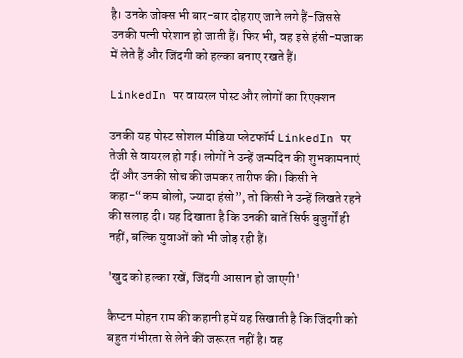है। उनके जोक्स भी बार-बार दोहराए जाने लगे हैं-जिससे उनकी पत्नी परेशान हो जाती हैं। फिर भी, वह इसे हंसी-मजाक में लेते हैं और जिंदगी को हल्का बनाए रखते हैं।

LinkedIn पर वायरल पोस्ट और लोगों का रिएक्शन

उनकी यह पोस्ट सोशल मीडिया प्लेटफॉर्म LinkedIn पर तेजी से वायरल हो गई। लोगों ने उन्हें जन्मदिन की शुभकामनाएं दीं और उनकी सोच की जमकर तारीफ की। किसी ने कहा-“कम बोलो, ज्यादा हंसो”, तो किसी ने उन्हें लिखते रहने की सलाह दी। यह दिखाता है कि उनकी बातें सिर्फ बुजुर्गों ही नहीं, बल्कि युवाओं को भी जोड़ रही हैं।

'खुद को हल्का रखें, जिंदगी आसान हो जाएगी'

कैप्टन मोहन राम की कहानी हमें यह सिखाती है कि जिंदगी को बहुत गंभीरता से लेने की जरूरत नहीं है। वह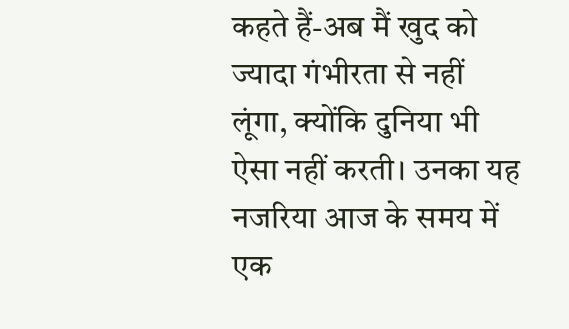कहते हैं-अब मैं खुद को ज्यादा गंभीरता से नहीं लूंगा, क्योंकि दुनिया भी ऐसा नहीं करती। उनका यह नजरिया आज के समय में एक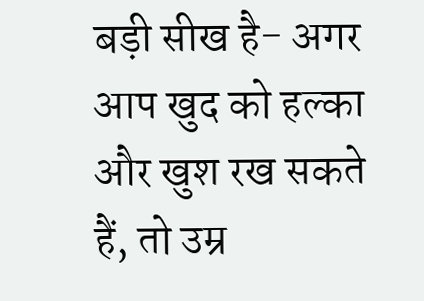बड़ी सीख है- अगर आप खुद को हल्का और खुश रख सकते हैं, तो उम्र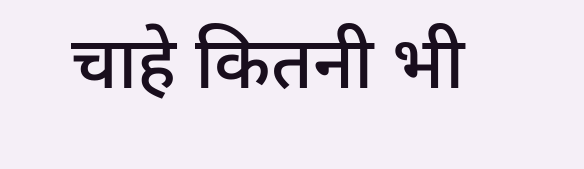चाहे कितनी भी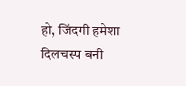हो, जिंदगी हमेशा दिलचस्प बनी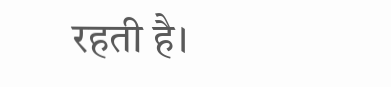रहती है।